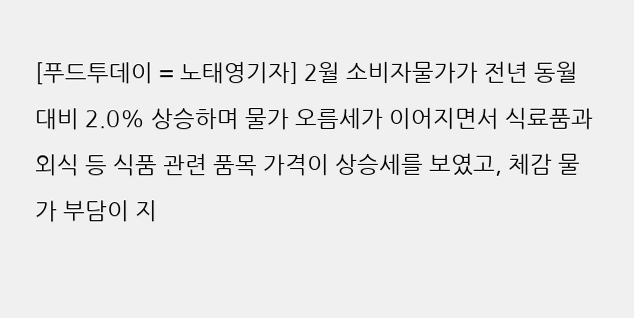[푸드투데이 = 노태영기자] 2월 소비자물가가 전년 동월 대비 2.0% 상승하며 물가 오름세가 이어지면서 식료품과 외식 등 식품 관련 품목 가격이 상승세를 보였고, 체감 물가 부담이 지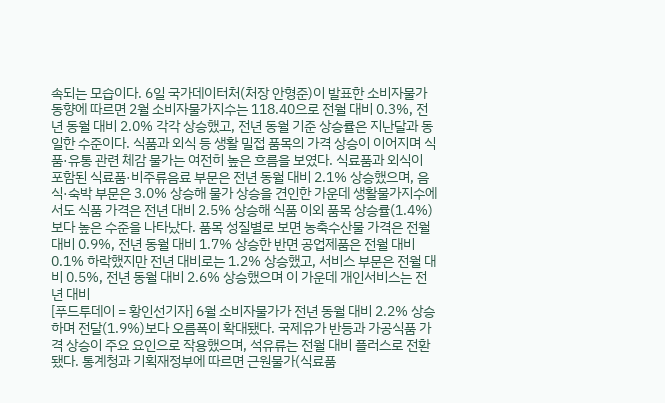속되는 모습이다. 6일 국가데이터처(처장 안형준)이 발표한 소비자물가 동향에 따르면 2월 소비자물가지수는 118.40으로 전월 대비 0.3%, 전년 동월 대비 2.0% 각각 상승했고, 전년 동월 기준 상승률은 지난달과 동일한 수준이다. 식품과 외식 등 생활 밀접 품목의 가격 상승이 이어지며 식품·유통 관련 체감 물가는 여전히 높은 흐름을 보였다. 식료품과 외식이 포함된 식료품·비주류음료 부문은 전년 동월 대비 2.1% 상승했으며, 음식·숙박 부문은 3.0% 상승해 물가 상승을 견인한 가운데 생활물가지수에서도 식품 가격은 전년 대비 2.5% 상승해 식품 이외 품목 상승률(1.4%)보다 높은 수준을 나타났다. 품목 성질별로 보면 농축수산물 가격은 전월 대비 0.9%, 전년 동월 대비 1.7% 상승한 반면 공업제품은 전월 대비 0.1% 하락했지만 전년 대비로는 1.2% 상승했고, 서비스 부문은 전월 대비 0.5%, 전년 동월 대비 2.6% 상승했으며 이 가운데 개인서비스는 전년 대비
[푸드투데이 = 황인선기자] 6월 소비자물가가 전년 동월 대비 2.2% 상승하며 전달(1.9%)보다 오름폭이 확대됐다. 국제유가 반등과 가공식품 가격 상승이 주요 요인으로 작용했으며, 석유류는 전월 대비 플러스로 전환됐다. 통계청과 기획재정부에 따르면 근원물가(식료품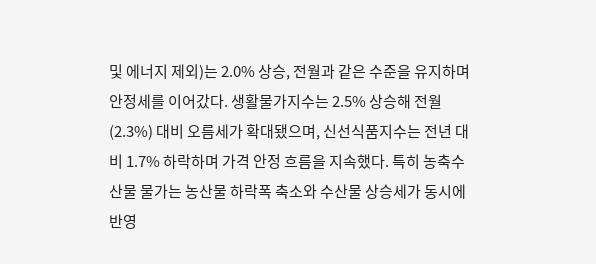및 에너지 제외)는 2.0% 상승, 전월과 같은 수준을 유지하며 안정세를 이어갔다. 생활물가지수는 2.5% 상승해 전월(2.3%) 대비 오름세가 확대됐으며, 신선식품지수는 전년 대비 1.7% 하락하며 가격 안정 흐름을 지속했다. 특히 농축수산물 물가는 농산물 하락폭 축소와 수산물 상승세가 동시에 반영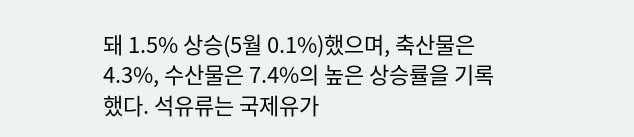돼 1.5% 상승(5월 0.1%)했으며, 축산물은 4.3%, 수산물은 7.4%의 높은 상승률을 기록했다. 석유류는 국제유가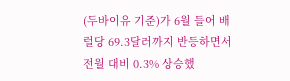(두바이유 기준)가 6월 들어 배럴당 69.3달러까지 반등하면서 전월 대비 0.3% 상승했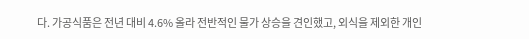다. 가공식품은 전년 대비 4.6% 올라 전반적인 물가 상승을 견인했고, 외식을 제외한 개인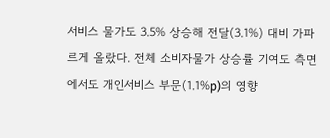서비스 물가도 3.5% 상승해 전달(3.1%) 대비 가파르게 올랐다. 전체 소비자물가 상승률 기여도 측면에서도 개인서비스 부문(1.1%p)의 영향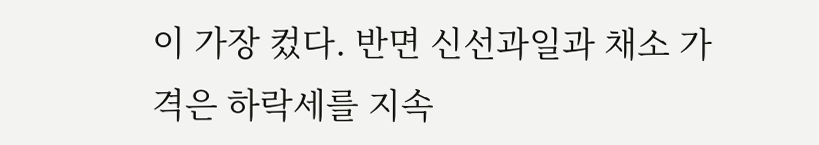이 가장 컸다. 반면 신선과일과 채소 가격은 하락세를 지속